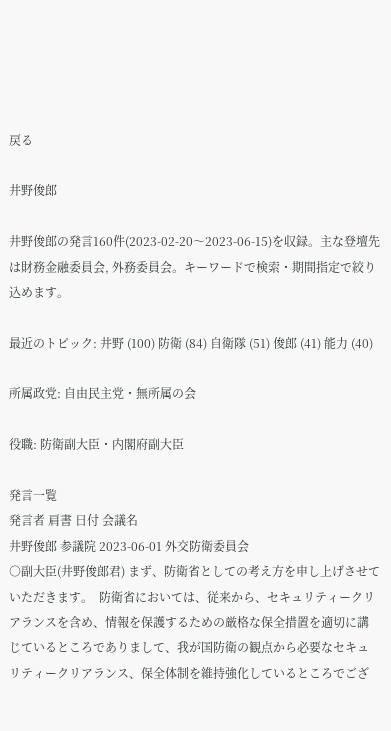戻る

井野俊郎

井野俊郎の発言160件(2023-02-20〜2023-06-15)を収録。主な登壇先は財務金融委員会, 外務委員会。キーワードで検索・期間指定で絞り込めます。

最近のトピック: 井野 (100) 防衛 (84) 自衛隊 (51) 俊郎 (41) 能力 (40)

所属政党: 自由民主党・無所属の会

役職: 防衛副大臣・内閣府副大臣

発言一覧
発言者 肩書 日付 会議名
井野俊郎 参議院 2023-06-01 外交防衛委員会
○副大臣(井野俊郎君) まず、防衛省としての考え方を申し上げさせていただきます。  防衛省においては、従来から、セキュリティークリアランスを含め、情報を保護するための厳格な保全措置を適切に講じているところでありまして、我が国防衛の観点から必要なセキュリティークリアランス、保全体制を維持強化しているところでござ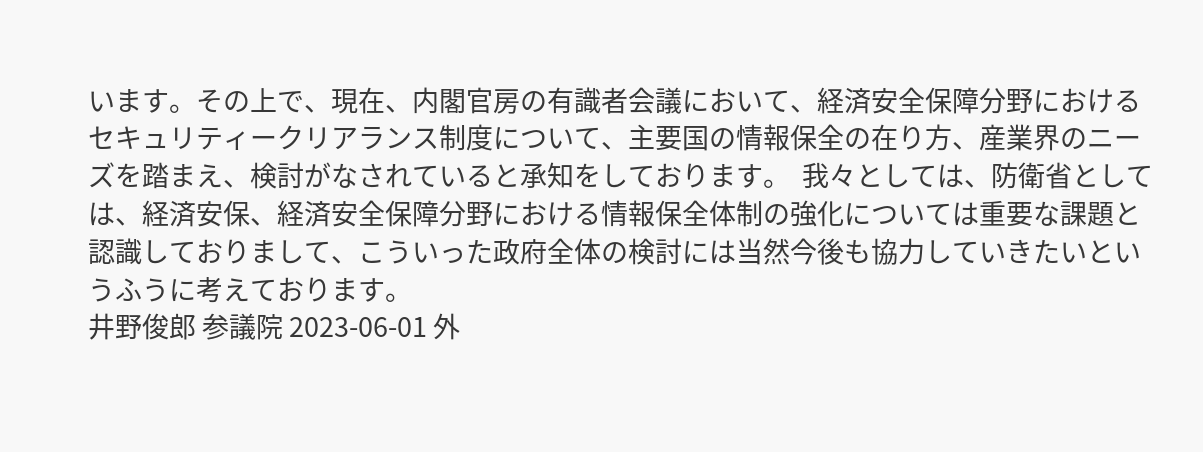います。その上で、現在、内閣官房の有識者会議において、経済安全保障分野におけるセキュリティークリアランス制度について、主要国の情報保全の在り方、産業界のニーズを踏まえ、検討がなされていると承知をしております。  我々としては、防衛省としては、経済安保、経済安全保障分野における情報保全体制の強化については重要な課題と認識しておりまして、こういった政府全体の検討には当然今後も協力していきたいというふうに考えております。
井野俊郎 参議院 2023-06-01 外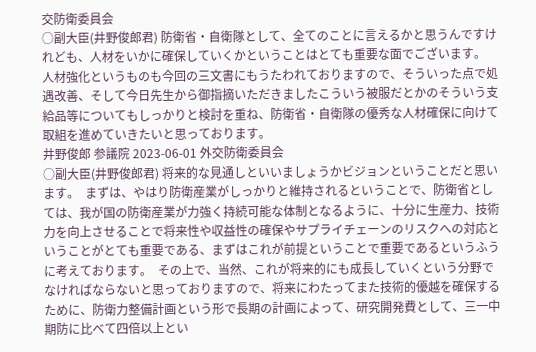交防衛委員会
○副大臣(井野俊郎君) 防衛省・自衛隊として、全てのことに言えるかと思うんですけれども、人材をいかに確保していくかということはとても重要な面でございます。  人材強化というものも今回の三文書にもうたわれておりますので、そういった点で処遇改善、そして今日先生から御指摘いただきましたこういう被服だとかのそういう支給品等についてもしっかりと検討を重ね、防衛省・自衛隊の優秀な人材確保に向けて取組を進めていきたいと思っております。
井野俊郎 参議院 2023-06-01 外交防衛委員会
○副大臣(井野俊郎君) 将来的な見通しといいましょうかビジョンということだと思います。  まずは、やはり防衛産業がしっかりと維持されるということで、防衛省としては、我が国の防衛産業が力強く持続可能な体制となるように、十分に生産力、技術力を向上させることで将来性や収益性の確保やサプライチェーンのリスクへの対応ということがとても重要である、まずはこれが前提ということで重要であるというふうに考えております。  その上で、当然、これが将来的にも成長していくという分野でなければならないと思っておりますので、将来にわたってまた技術的優越を確保するために、防衛力整備計画という形で長期の計画によって、研究開発費として、三一中期防に比べて四倍以上とい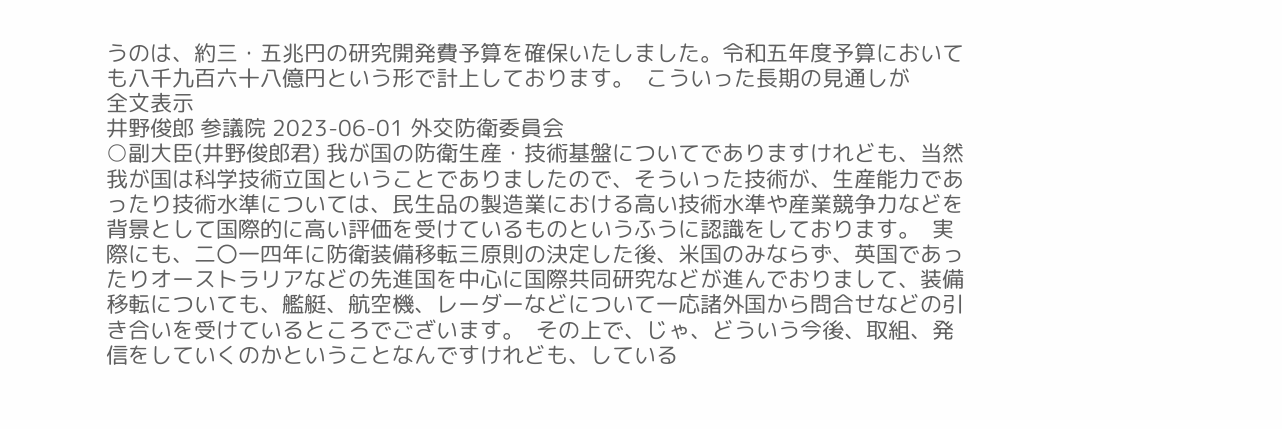うのは、約三・五兆円の研究開発費予算を確保いたしました。令和五年度予算においても八千九百六十八億円という形で計上しております。  こういった長期の見通しが
全文表示
井野俊郎 参議院 2023-06-01 外交防衛委員会
○副大臣(井野俊郎君) 我が国の防衛生産・技術基盤についてでありますけれども、当然我が国は科学技術立国ということでありましたので、そういった技術が、生産能力であったり技術水準については、民生品の製造業における高い技術水準や産業競争力などを背景として国際的に高い評価を受けているものというふうに認識をしております。  実際にも、二〇一四年に防衛装備移転三原則の決定した後、米国のみならず、英国であったりオーストラリアなどの先進国を中心に国際共同研究などが進んでおりまして、装備移転についても、艦艇、航空機、レーダーなどについて一応諸外国から問合せなどの引き合いを受けているところでございます。  その上で、じゃ、どういう今後、取組、発信をしていくのかということなんですけれども、している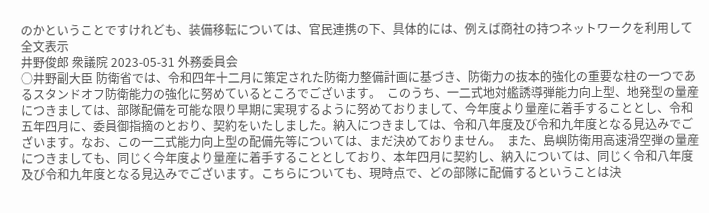のかということですけれども、装備移転については、官民連携の下、具体的には、例えば商社の持つネットワークを利用して
全文表示
井野俊郎 衆議院 2023-05-31 外務委員会
○井野副大臣 防衛省では、令和四年十二月に策定された防衛力整備計画に基づき、防衛力の抜本的強化の重要な柱の一つであるスタンドオフ防衛能力の強化に努めているところでございます。  このうち、一二式地対艦誘導弾能力向上型、地発型の量産につきましては、部隊配備を可能な限り早期に実現するように努めておりまして、今年度より量産に着手することとし、令和五年四月に、委員御指摘のとおり、契約をいたしました。納入につきましては、令和八年度及び令和九年度となる見込みでございます。なお、この一二式能力向上型の配備先等については、まだ決めておりません。  また、島嶼防衛用高速滑空弾の量産につきましても、同じく今年度より量産に着手することとしており、本年四月に契約し、納入については、同じく令和八年度及び令和九年度となる見込みでございます。こちらについても、現時点で、どの部隊に配備するということは決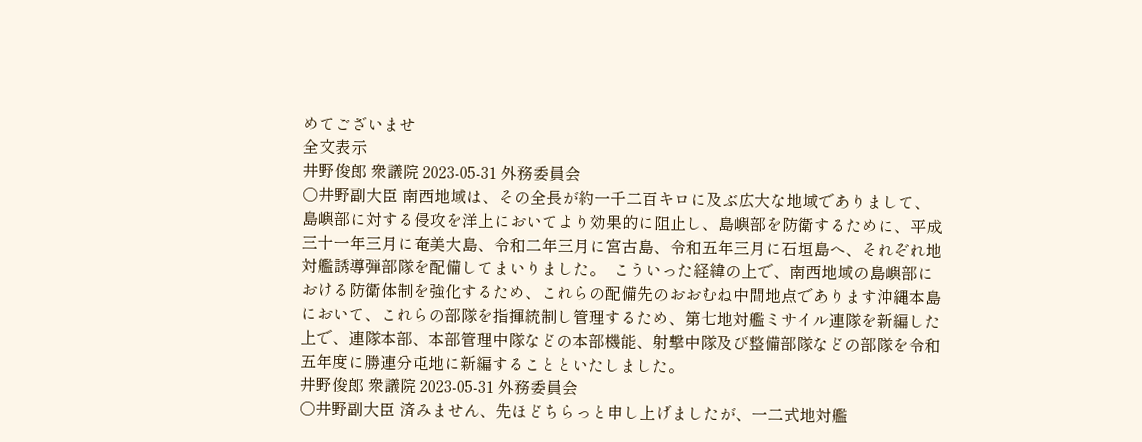めてございませ
全文表示
井野俊郎 衆議院 2023-05-31 外務委員会
○井野副大臣 南西地域は、その全長が約一千二百キロに及ぶ広大な地域でありまして、島嶼部に対する侵攻を洋上においてより効果的に阻止し、島嶼部を防衛するために、平成三十一年三月に奄美大島、令和二年三月に宮古島、令和五年三月に石垣島へ、それぞれ地対艦誘導弾部隊を配備してまいりました。  こういった経緯の上で、南西地域の島嶼部における防衛体制を強化するため、これらの配備先のおおむね中間地点であります沖縄本島において、これらの部隊を指揮統制し管理するため、第七地対艦ミサイル連隊を新編した上で、連隊本部、本部管理中隊などの本部機能、射撃中隊及び整備部隊などの部隊を令和五年度に勝連分屯地に新編することといたしました。
井野俊郎 衆議院 2023-05-31 外務委員会
○井野副大臣 済みません、先ほどちらっと申し上げましたが、一二式地対艦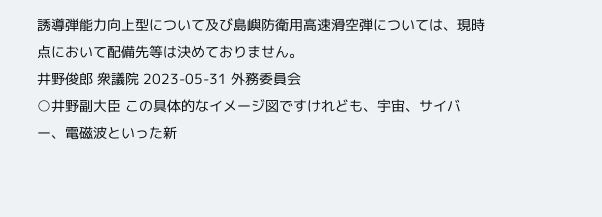誘導弾能力向上型について及び島嶼防衛用高速滑空弾については、現時点において配備先等は決めておりません。
井野俊郎 衆議院 2023-05-31 外務委員会
○井野副大臣 この具体的なイメージ図ですけれども、宇宙、サイバー、電磁波といった新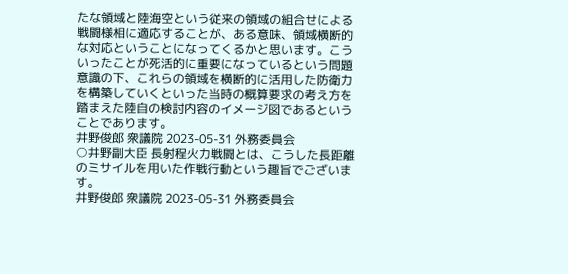たな領域と陸海空という従来の領域の組合せによる戦闘様相に適応することが、ある意味、領域横断的な対応ということになってくるかと思います。こういったことが死活的に重要になっているという問題意識の下、これらの領域を横断的に活用した防衛力を構築していくといった当時の概算要求の考え方を踏まえた陸自の検討内容のイメージ図であるということであります。
井野俊郎 衆議院 2023-05-31 外務委員会
○井野副大臣 長射程火力戦闘とは、こうした長距離のミサイルを用いた作戦行動という趣旨でございます。
井野俊郎 衆議院 2023-05-31 外務委員会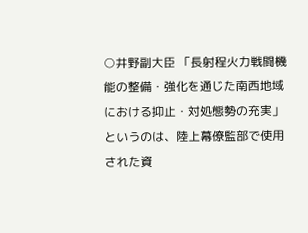○井野副大臣 「長射程火力戦闘機能の整備・強化を通じた南西地域における抑止・対処態勢の充実」というのは、陸上幕僚監部で使用された資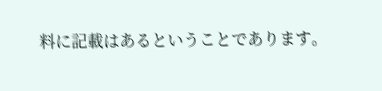料に記載はあるということであります。